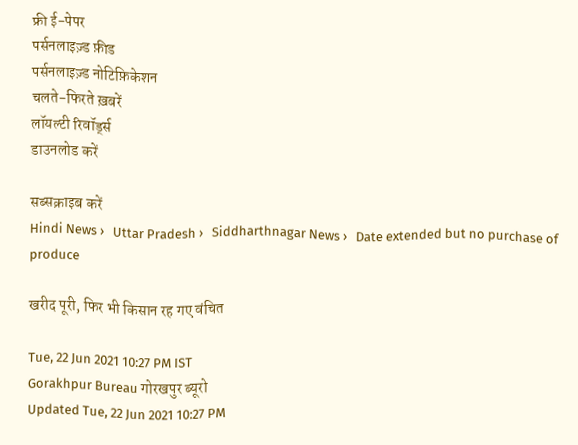फ्री ई-पेपर
पर्सनलाइज़्ड फ़ीड
पर्सनलाइज़्ड नोटिफ़िकेशन
चलते-फिरते ख़बरें
लॉयल्टी रिवॉर्ड्स
डाउनलोड करें

सब्सक्राइब करें
Hindi News ›   Uttar Pradesh ›   Siddharthnagar News ›   Date extended but no purchase of produce

खरीद पूरी, फिर भी किसान रह गए वंचित

Tue, 22 Jun 2021 10:27 PM IST
Gorakhpur Bureau गोरखपुर ब्यूरो
Updated Tue, 22 Jun 2021 10:27 PM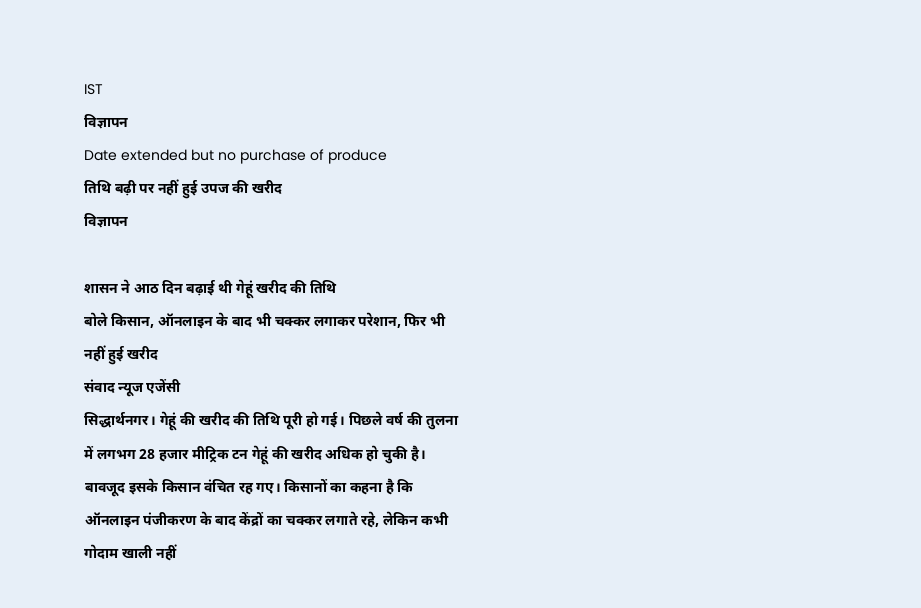IST
विज्ञापन
Date extended but no purchase of produce
तिथि बढ़ी पर नहीं हुई उपज की खरीद
विज्ञापन

शासन ने आठ दिन बढ़ाई थी गेहूं खरीद की तिथि
बोले किसान, ऑनलाइन के बाद भी चक्कर लगाकर परेशान, फिर भी नहीं हुई खरीद
संवाद न्यूज एजेंसी
सिद्धार्थनगर। गेहूं की खरीद की तिथि पूरी हो गई। पिछले वर्ष की तुलना में लगभग 28 हजार मीट्रिक टन गेहूं की खरीद अधिक हो चुकी है। बावजूद इसके किसान वंचित रह गए। किसानों का कहना है कि ऑनलाइन पंजीकरण के बाद केंद्रों का चक्कर लगाते रहे, लेकिन कभी गोदाम खाली नहीं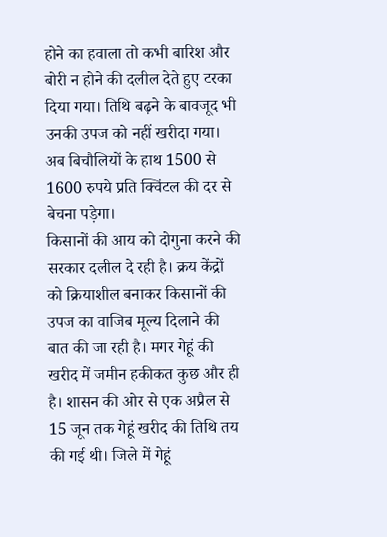होने का हवाला तो कभी बारिश और बोरी न होने की दलील देते हुए टरका दिया गया। तिथि बढ़ने के बावजूद भी उनकी उपज को नहीं खरीदा गया। अब बिचौलियों के हाथ 1500 से 1600 रुपये प्रति क्विंटल की दर से बेचना पड़ेगा।
किसानों की आय को दोगुना करने की सरकार दलील दे रही है। क्रय केंद्रों को क्रियाशील बनाकर किसानों की उपज का वाजिब मूल्य दिलाने की बात की जा रही है। मगर गेहूं की खरीद में जमीन हकीकत कुछ और ही है। शासन की ओर से एक अप्रैल से 15 जून तक गेहूं खरीद की तिथि तय की गई थी। जिले में गेहूं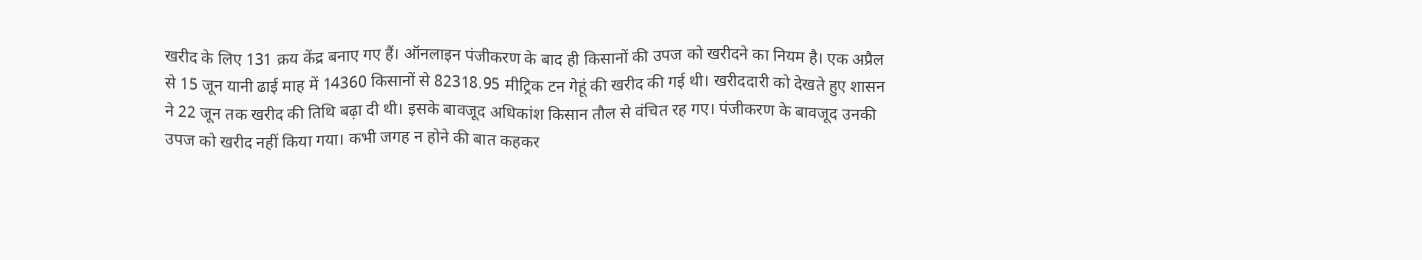खरीद के लिए 131 क्रय केंद्र बनाए गए हैं। ऑनलाइन पंजीकरण के बाद ही किसानों की उपज को खरीदने का नियम है। एक अप्रैल से 15 जून यानी ढाई माह में 14360 किसानों से 82318.95 मीट्रिक टन गेहूं की खरीद की गई थी। खरीददारी को देखते हुए शासन ने 22 जून तक खरीद की तिथि बढ़ा दी थी। इसके बावजूद अधिकांश किसान तौल से वंचित रह गए। पंजीकरण के बावजूद उनकी उपज को खरीद नहीं किया गया। कभी जगह न होने की बात कहकर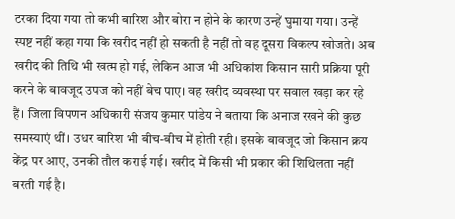टरका दिया गया तो कभी बारिश और बोरा न होने के कारण उन्हें घुमाया गया। उन्हें स्पष्ट नहीं कहा गया कि खरीद नहीं हो सकती है नहीं तो वह दूसरा विकल्प खोजते। अब खरीद की तिथि भी खत्म हो गई, लेकिन आज भी अधिकांश किसान सारी प्रक्रिया पूरी करने के बावजूद उपज को नहीं बेच पाए। वह खरीद व्यवस्था पर सवाल खड़ा कर रहे हैं। जिला विपणन अधिकारी संजय कुमार पांडेय ने बताया कि अनाज रखने की कुछ समस्याएं थीं। उधर बारिश भी बीच-बीच में होती रही। इसके बावजूद जो किसान क्रय केंद्र पर आए, उनकी तौल कराई गई। खरीद में किसी भी प्रकार की शिथिलता नहीं बरती गई है।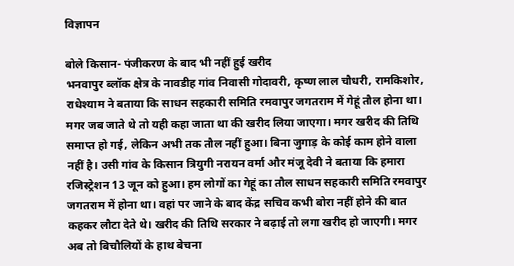विज्ञापन

बोले किसान- पंजीकरण के बाद भी नहीं हुई खरीद
भनवापुर ब्लॉक क्षेत्र के नावडीह गांव निवासी गोदावरी, कृष्ण लाल चौधरी, रामकिशोर, राधेश्याम ने बताया कि साधन सहकारी समिति रमवापुर जगतराम में गेहूं तौल होना था। मगर जब जाते थे तो यही कहा जाता था की खरीद लिया जाएगा। मगर खरीद की तिथि समाप्त हो गई, लेकिन अभी तक तौल नहीं हुआ। बिना जुगाड़ के कोई काम होने वाला नहीं है। उसी गांव के किसान त्रियुगी नरायन वर्मा और मंजू देवी ने बताया कि हमारा रजिस्ट्रेशन 13 जून को हुआ। हम लोगों का गेहूं का तौल साधन सहकारी समिति रमवापुर जगतराम में होना था। वहां पर जाने के बाद केंद्र सचिव कभी बोरा नहीं होने की बात कहकर लौटा देते थे। खरीद की तिथि सरकार ने बढ़ाई तो लगा खरीद हो जाएगी। मगर अब तो बिचौलियों के हाथ बेचना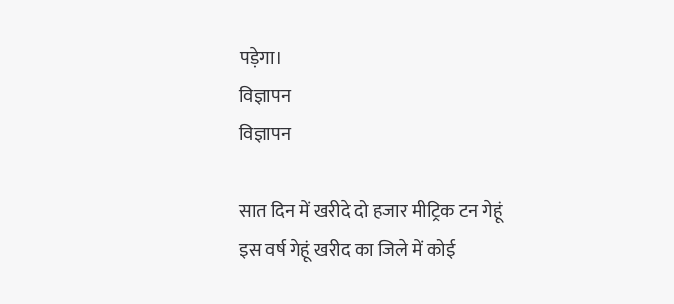पड़ेगा।
विज्ञापन
विज्ञापन

सात दिन में खरीदे दो हजार मीट्रिक टन गेहूं
इस वर्ष गेहूं खरीद का जिले में कोई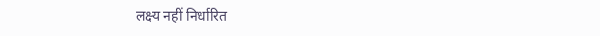लक्ष्य नहीं निर्धारित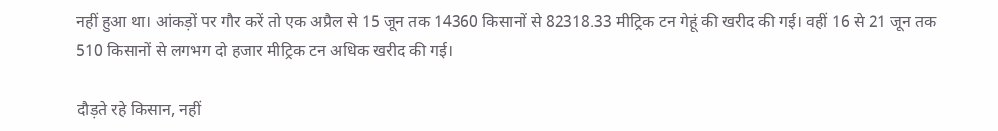नहीं हुआ था। आंकड़ों पर गौर करें तो एक अप्रैल से 15 जून तक 14360 किसानों से 82318.33 मीट्रिक टन गेहूं की खरीद की गई। वहीं 16 से 21 जून तक 510 किसानों से लगभग दो हजार मीट्रिक टन अधिक खरीद की गई।

दौड़ते रहे किसान, नहीं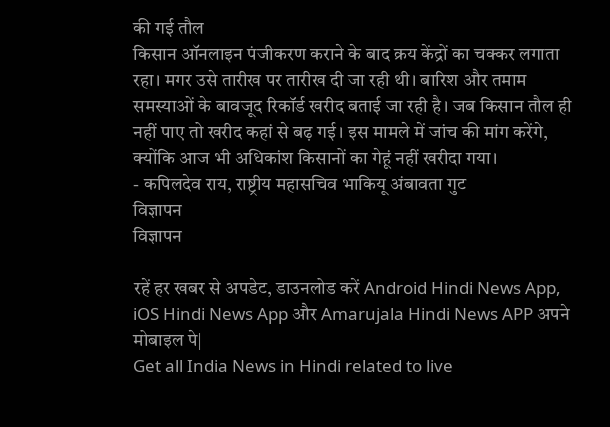की गई तौल
किसान ऑनलाइन पंजीकरण कराने के बाद क्रय केंद्रों का चक्कर लगाता रहा। मगर उसे तारीख पर तारीख दी जा रही थी। बारिश और तमाम समस्याओं के बावजूद रिकॉर्ड खरीद बताई जा रही है। जब किसान तौल ही नहीं पाए तो खरीद कहां से बढ़ गई। इस मामले में जांच की मांग करेंगे, क्योंकि आज भी अधिकांश किसानों का गेहूं नहीं खरीदा गया।
- कपिलदेव राय, राष्ट्रीय महासचिव भाकियू अंबावता गुट
विज्ञापन
विज्ञापन

रहें हर खबर से अपडेट, डाउनलोड करें Android Hindi News App, iOS Hindi News App और Amarujala Hindi News APP अपने मोबाइल पे|
Get all India News in Hindi related to live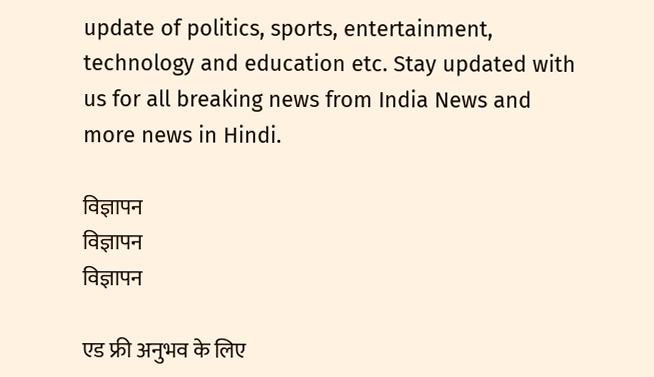update of politics, sports, entertainment, technology and education etc. Stay updated with us for all breaking news from India News and more news in Hindi.

विज्ञापन
विज्ञापन
विज्ञापन

एड फ्री अनुभव के लिए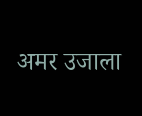अमर उजाला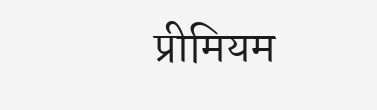प्रीमियम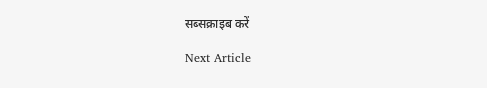सब्सक्राइब करें

Next Article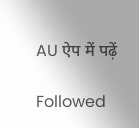AU ऐप में पढ़ें

Followed